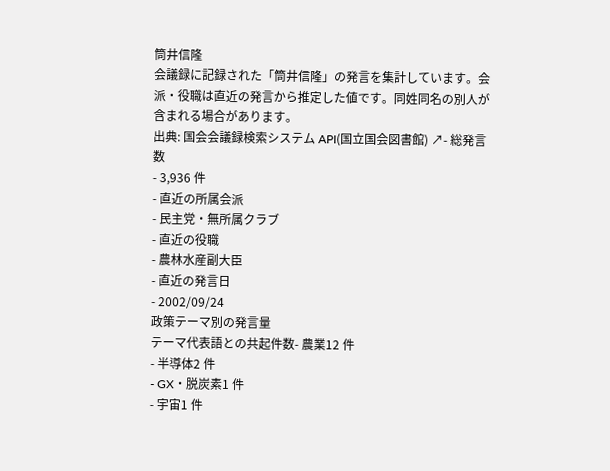筒井信隆
会議録に記録された「筒井信隆」の発言を集計しています。会派・役職は直近の発言から推定した値です。同姓同名の別人が含まれる場合があります。
出典: 国会会議録検索システム API(国立国会図書館) ↗- 総発言数
- 3,936 件
- 直近の所属会派
- 民主党・無所属クラブ
- 直近の役職
- 農林水産副大臣
- 直近の発言日
- 2002/09/24
政策テーマ別の発言量
テーマ代表語との共起件数- 農業12 件
- 半導体2 件
- GX・脱炭素1 件
- 宇宙1 件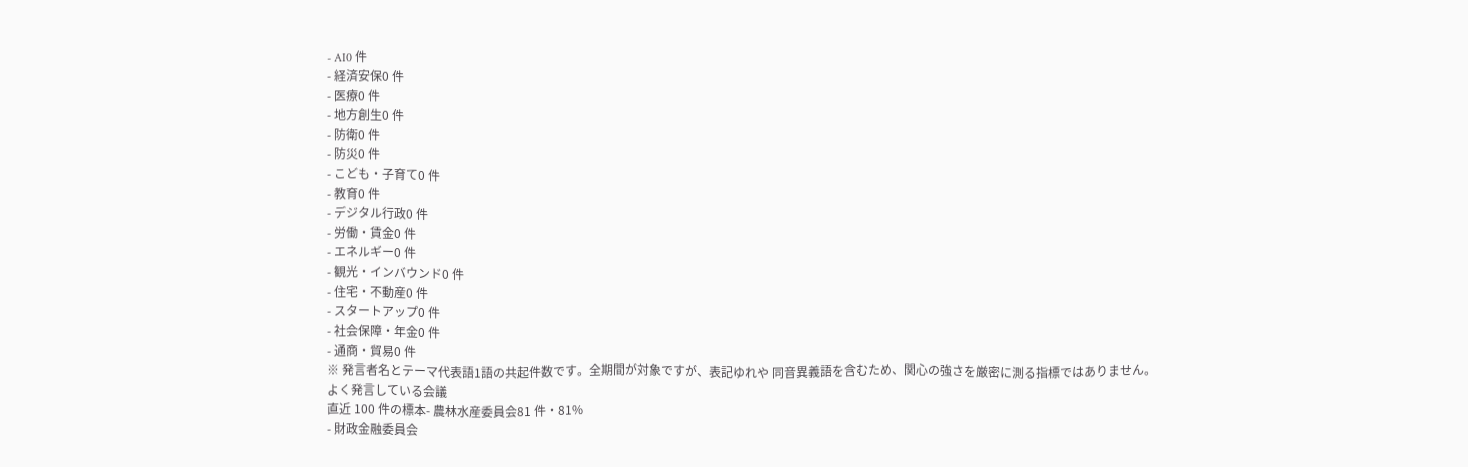- AI0 件
- 経済安保0 件
- 医療0 件
- 地方創生0 件
- 防衛0 件
- 防災0 件
- こども・子育て0 件
- 教育0 件
- デジタル行政0 件
- 労働・賃金0 件
- エネルギー0 件
- 観光・インバウンド0 件
- 住宅・不動産0 件
- スタートアップ0 件
- 社会保障・年金0 件
- 通商・貿易0 件
※ 発言者名とテーマ代表語1語の共起件数です。全期間が対象ですが、表記ゆれや 同音異義語を含むため、関心の強さを厳密に測る指標ではありません。
よく発言している会議
直近 100 件の標本- 農林水産委員会81 件・81%
- 財政金融委員会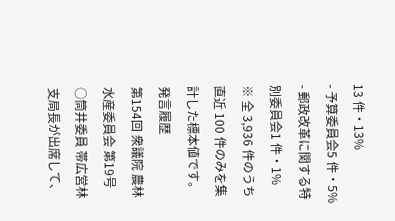13 件・13%
- 予算委員会5 件・5%
- 郵政改革に関する特別委員会1 件・1%
※ 全 3,936 件のうち直近 100 件のみを集計した標本値です。
発言履歴
第154回 衆議院 農林水産委員会 第19号
○筒井委員 帯広営林支局長が出席して、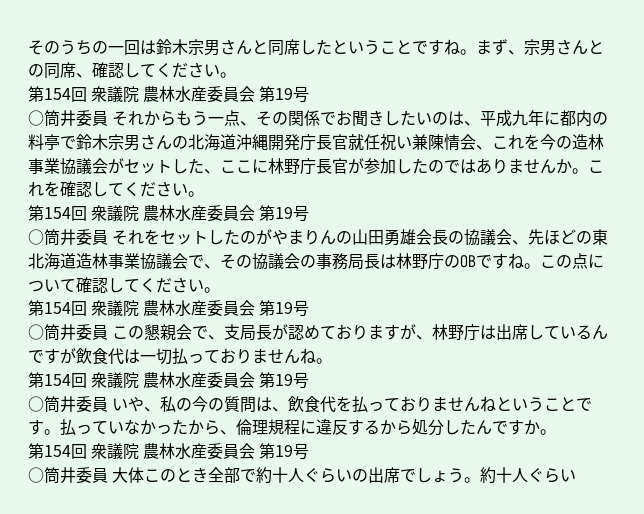そのうちの一回は鈴木宗男さんと同席したということですね。まず、宗男さんとの同席、確認してください。
第154回 衆議院 農林水産委員会 第19号
○筒井委員 それからもう一点、その関係でお聞きしたいのは、平成九年に都内の料亭で鈴木宗男さんの北海道沖縄開発庁長官就任祝い兼陳情会、これを今の造林事業協議会がセットした、ここに林野庁長官が参加したのではありませんか。これを確認してください。
第154回 衆議院 農林水産委員会 第19号
○筒井委員 それをセットしたのがやまりんの山田勇雄会長の協議会、先ほどの東北海道造林事業協議会で、その協議会の事務局長は林野庁のOBですね。この点について確認してください。
第154回 衆議院 農林水産委員会 第19号
○筒井委員 この懇親会で、支局長が認めておりますが、林野庁は出席しているんですが飲食代は一切払っておりませんね。
第154回 衆議院 農林水産委員会 第19号
○筒井委員 いや、私の今の質問は、飲食代を払っておりませんねということです。払っていなかったから、倫理規程に違反するから処分したんですか。
第154回 衆議院 農林水産委員会 第19号
○筒井委員 大体このとき全部で約十人ぐらいの出席でしょう。約十人ぐらい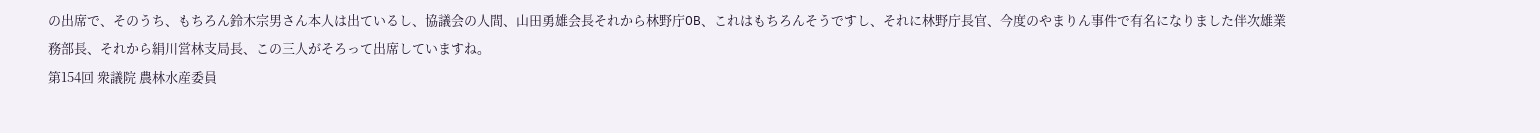の出席で、そのうち、もちろん鈴木宗男さん本人は出ているし、協議会の人間、山田勇雄会長それから林野庁OB、これはもちろんそうですし、それに林野庁長官、今度のやまりん事件で有名になりました伴次雄業務部長、それから絹川営林支局長、この三人がそろって出席していますね。
第154回 衆議院 農林水産委員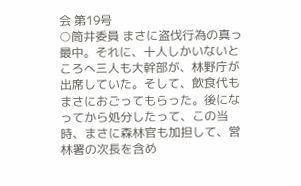会 第19号
○筒井委員 まさに盗伐行為の真っ最中。それに、十人しかいないところへ三人も大幹部が、林野庁が出席していた。そして、飲食代もまさにおごってもらった。後になってから処分したって、この当時、まさに森林官も加担して、営林署の次長を含め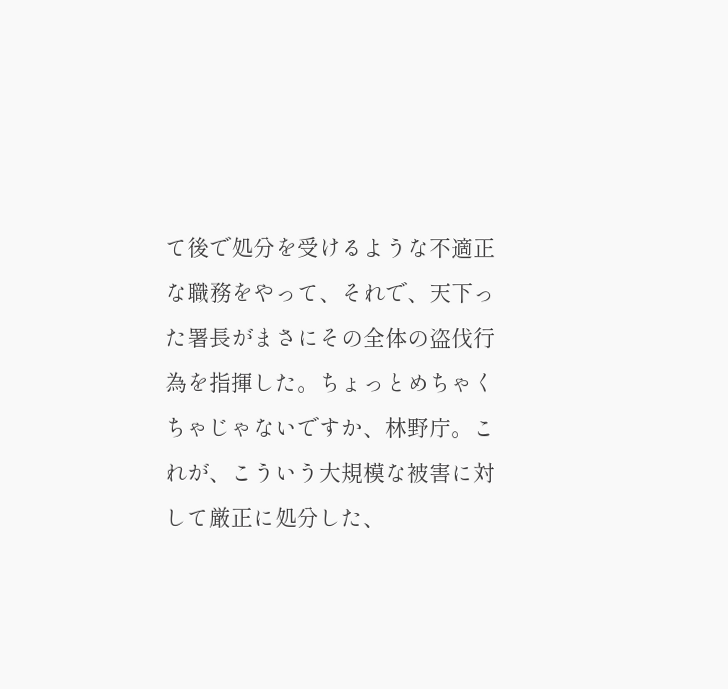て後で処分を受けるような不適正な職務をやって、それで、天下った署長がまさにその全体の盗伐行為を指揮した。ちょっとめちゃくちゃじゃないですか、林野庁。これが、こういう大規模な被害に対して厳正に処分した、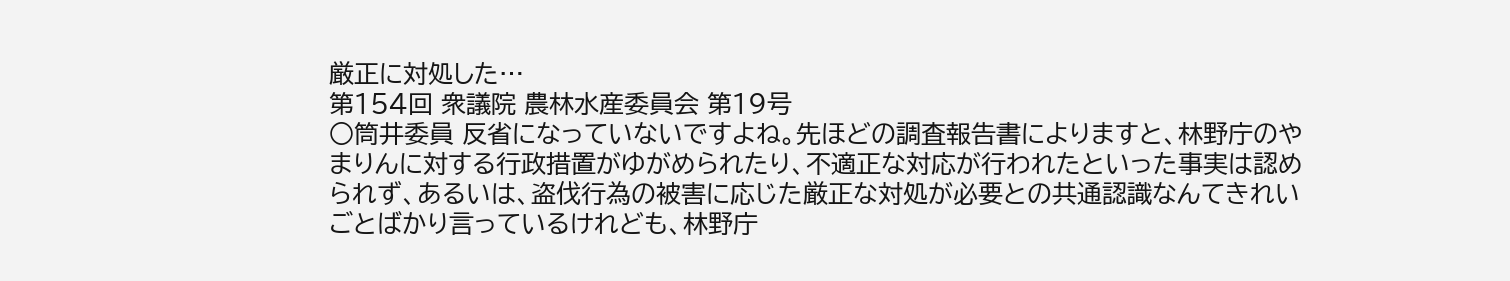厳正に対処した…
第154回 衆議院 農林水産委員会 第19号
○筒井委員 反省になっていないですよね。先ほどの調査報告書によりますと、林野庁のやまりんに対する行政措置がゆがめられたり、不適正な対応が行われたといった事実は認められず、あるいは、盗伐行為の被害に応じた厳正な対処が必要との共通認識なんてきれいごとばかり言っているけれども、林野庁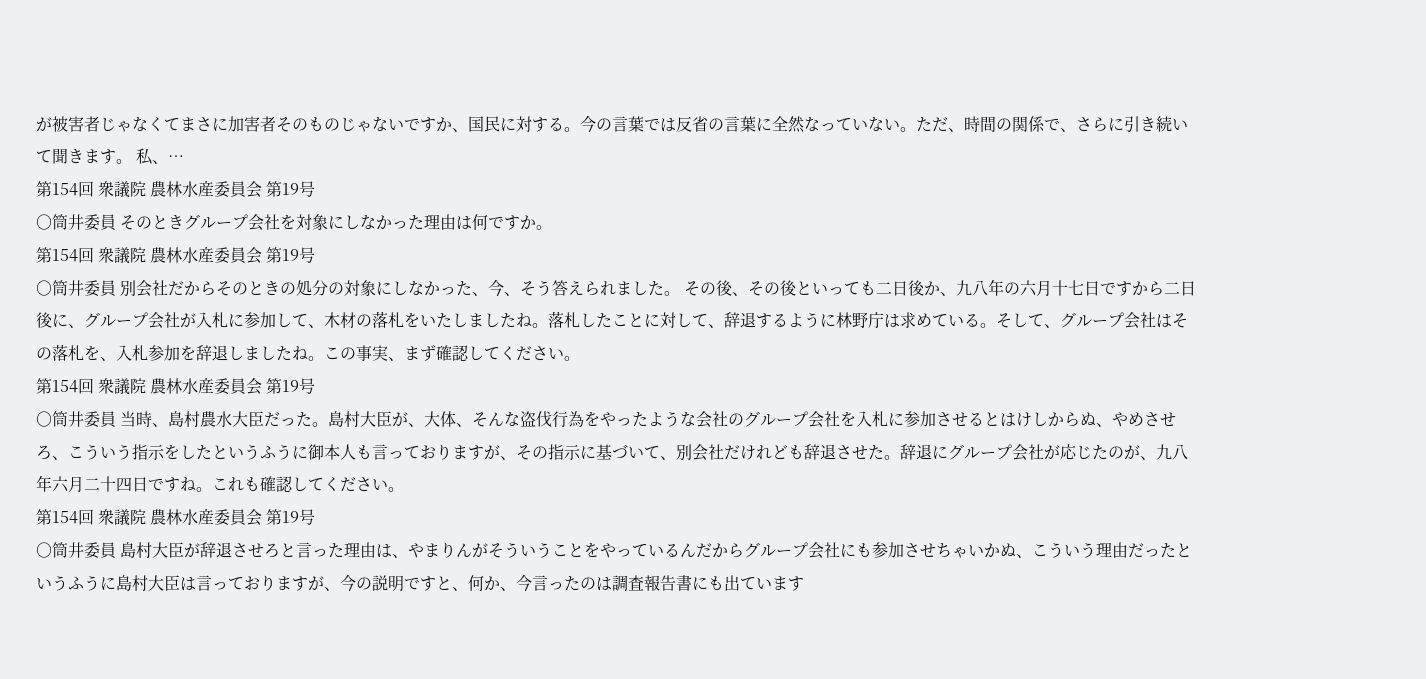が被害者じゃなくてまさに加害者そのものじゃないですか、国民に対する。今の言葉では反省の言葉に全然なっていない。ただ、時間の関係で、さらに引き続いて聞きます。 私、…
第154回 衆議院 農林水産委員会 第19号
○筒井委員 そのときグループ会社を対象にしなかった理由は何ですか。
第154回 衆議院 農林水産委員会 第19号
○筒井委員 別会社だからそのときの処分の対象にしなかった、今、そう答えられました。 その後、その後といっても二日後か、九八年の六月十七日ですから二日後に、グループ会社が入札に参加して、木材の落札をいたしましたね。落札したことに対して、辞退するように林野庁は求めている。そして、グループ会社はその落札を、入札参加を辞退しましたね。この事実、まず確認してください。
第154回 衆議院 農林水産委員会 第19号
○筒井委員 当時、島村農水大臣だった。島村大臣が、大体、そんな盗伐行為をやったような会社のグループ会社を入札に参加させるとはけしからぬ、やめさせろ、こういう指示をしたというふうに御本人も言っておりますが、その指示に基づいて、別会社だけれども辞退させた。辞退にグループ会社が応じたのが、九八年六月二十四日ですね。これも確認してください。
第154回 衆議院 農林水産委員会 第19号
○筒井委員 島村大臣が辞退させろと言った理由は、やまりんがそういうことをやっているんだからグループ会社にも参加させちゃいかぬ、こういう理由だったというふうに島村大臣は言っておりますが、今の説明ですと、何か、今言ったのは調査報告書にも出ています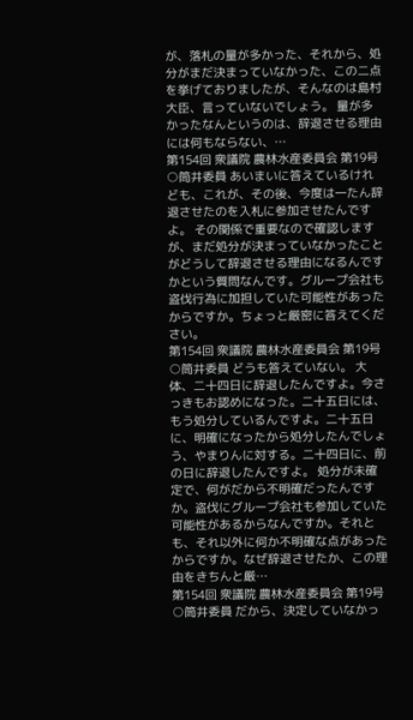が、落札の量が多かった、それから、処分がまだ決まっていなかった、この二点を挙げておりましたが、そんなのは島村大臣、言っていないでしょう。 量が多かったなんというのは、辞退させる理由には何もならない、…
第154回 衆議院 農林水産委員会 第19号
○筒井委員 あいまいに答えているけれども、これが、その後、今度は一たん辞退させたのを入札に参加させたんですよ。 その関係で重要なので確認しますが、まだ処分が決まっていなかったことがどうして辞退させる理由になるんですかという質問なんです。グループ会社も盗伐行為に加担していた可能性があったからですか。ちょっと厳密に答えてください。
第154回 衆議院 農林水産委員会 第19号
○筒井委員 どうも答えていない。 大体、二十四日に辞退したんですよ。今さっきもお認めになった。二十五日には、もう処分しているんですよ。二十五日に、明確になったから処分したんでしょう、やまりんに対する。二十四日に、前の日に辞退したんですよ。 処分が未確定で、何がだから不明確だったんですか。盗伐にグループ会社も参加していた可能性があるからなんですか。それとも、それ以外に何か不明確な点があったからですか。なぜ辞退させたか、この理由をきちんと厳…
第154回 衆議院 農林水産委員会 第19号
○筒井委員 だから、決定していなかっ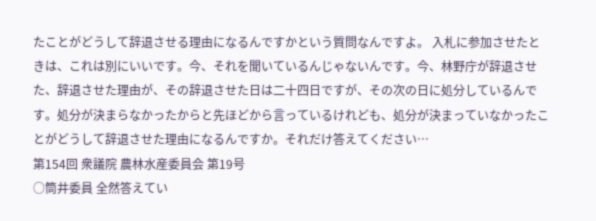たことがどうして辞退させる理由になるんですかという質問なんですよ。 入札に参加させたときは、これは別にいいです。今、それを聞いているんじゃないんです。今、林野庁が辞退させた、辞退させた理由が、その辞退させた日は二十四日ですが、その次の日に処分しているんです。処分が決まらなかったからと先ほどから言っているけれども、処分が決まっていなかったことがどうして辞退させた理由になるんですか。それだけ答えてください…
第154回 衆議院 農林水産委員会 第19号
○筒井委員 全然答えてい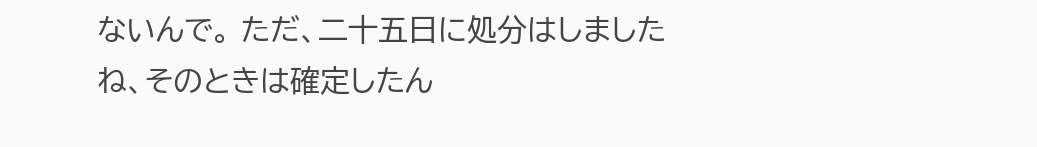ないんで。 ただ、二十五日に処分はしましたね、そのときは確定したん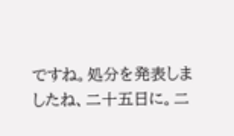ですね。処分を発表しましたね、二十五日に。二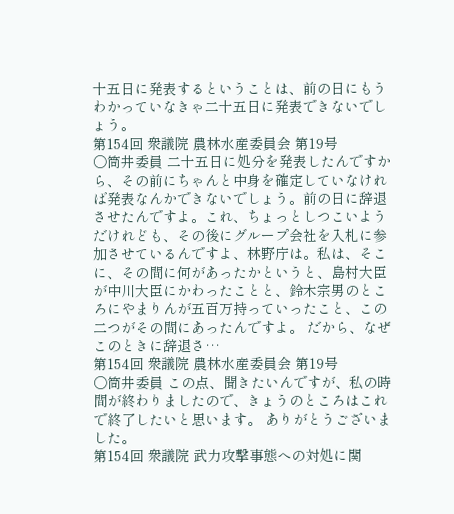十五日に発表するということは、前の日にもうわかっていなきゃ二十五日に発表できないでしょう。
第154回 衆議院 農林水産委員会 第19号
○筒井委員 二十五日に処分を発表したんですから、その前にちゃんと中身を確定していなければ発表なんかできないでしょう。前の日に辞退させたんですよ。これ、ちょっとしつこいようだけれども、その後にグループ会社を入札に参加させているんですよ、林野庁は。私は、そこに、その間に何があったかというと、島村大臣が中川大臣にかわったことと、鈴木宗男のところにやまりんが五百万持っていったこと、この二つがその間にあったんですよ。 だから、なぜこのときに辞退さ…
第154回 衆議院 農林水産委員会 第19号
○筒井委員 この点、聞きたいんですが、私の時間が終わりましたので、きょうのところはこれで終了したいと思います。 ありがとうございました。
第154回 衆議院 武力攻撃事態への対処に関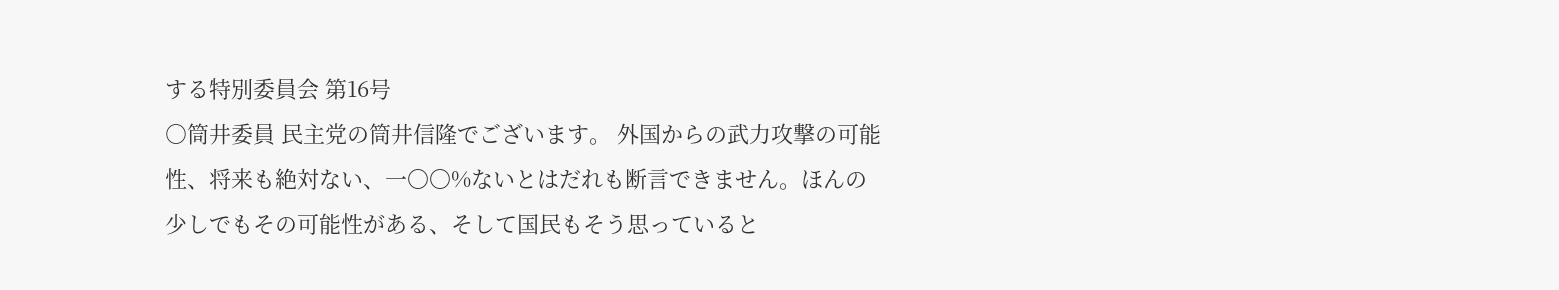する特別委員会 第16号
○筒井委員 民主党の筒井信隆でございます。 外国からの武力攻撃の可能性、将来も絶対ない、一〇〇%ないとはだれも断言できません。ほんの少しでもその可能性がある、そして国民もそう思っていると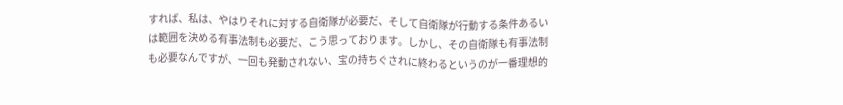すれば、私は、やはりそれに対する自衛隊が必要だ、そして自衛隊が行動する条件あるいは範囲を決める有事法制も必要だ、こう思っております。しかし、その自衛隊も有事法制も必要なんですが、一回も発動されない、宝の持ちぐされに終わるというのが一番理想的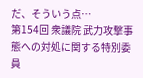だ、そういう点…
第154回 衆議院 武力攻撃事態への対処に関する特別委員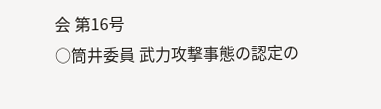会 第16号
○筒井委員 武力攻撃事態の認定の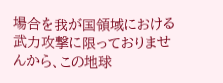場合を我が国領域における武力攻撃に限っておりませんから、この地球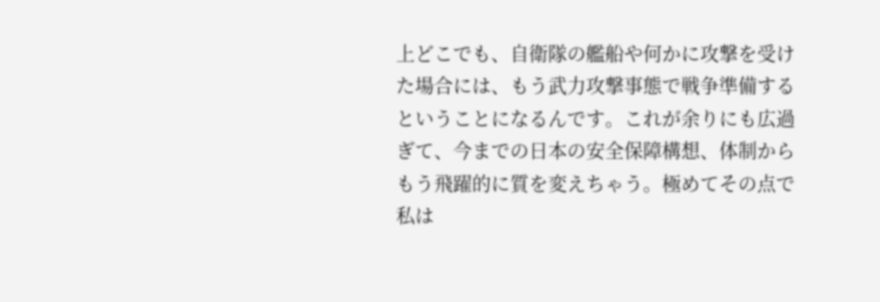上どこでも、自衛隊の艦船や何かに攻撃を受けた場合には、もう武力攻撃事態で戦争準備するということになるんです。これが余りにも広過ぎて、今までの日本の安全保障構想、体制からもう飛躍的に質を変えちゃう。極めてその点で私は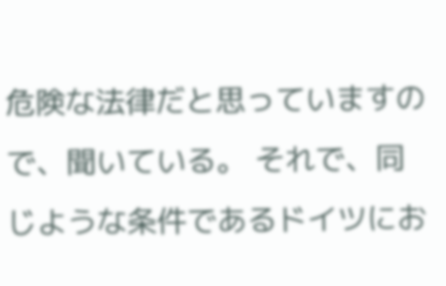危険な法律だと思っていますので、聞いている。 それで、同じような条件であるドイツにお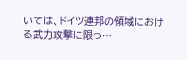いては、ドイツ連邦の領域における武力攻撃に限っ…